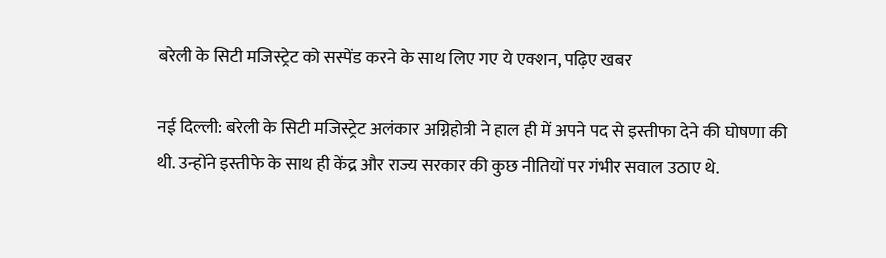बरेली के सिटी मजिस्ट्रेट को सस्पेंड करने के साथ लिए गए ये एक्शन, पढ़िए खबर

नई दिल्ली: बरेली के सिटी मजिस्ट्रेट अलंकार अग्निहोत्री ने हाल ही में अपने पद से इस्तीफा देने की घोषणा की थी. उन्होंने इस्तीफे के साथ ही केंद्र और राज्य सरकार की कुछ नीतियों पर गंभीर सवाल उठाए थे.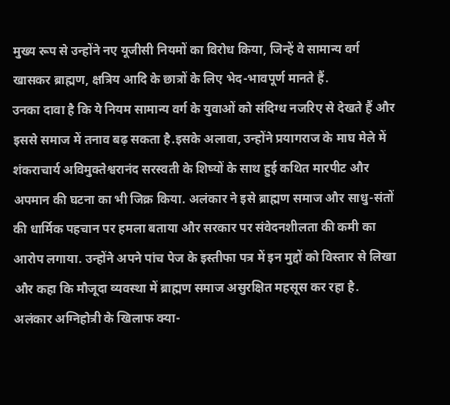मुख्य रूप से उन्होंने नए यूजीसी नियमों का विरोध किया, जिन्हें वे सामान्य वर्ग खासकर ब्राह्मण, क्षत्रिय आदि के छात्रों के लिए भेद-भावपूर्ण मानते हैं.
उनका दावा है कि ये नियम सामान्य वर्ग के युवाओं को संदिग्ध नजरिए से देखते हैं और इससे समाज में तनाव बढ़ सकता है.इसके अलावा, उन्होंने प्रयागराज के माघ मेले में शंकराचार्य अविमुक्तेश्वरानंद सरस्वती के शिष्यों के साथ हुई कथित मारपीट और अपमान की घटना का भी जिक्र किया. अलंकार ने इसे ब्राह्मण समाज और साधु-संतों की धार्मिक पहचान पर हमला बताया और सरकार पर संवेदनशीलता की कमी का आरोप लगाया. उन्होंने अपने पांच पेज के इस्तीफा पत्र में इन मुद्दों को विस्तार से लिखा और कहा कि मौजूदा व्यवस्था में ब्राह्मण समाज असुरक्षित महसूस कर रहा है.
अलंकार अग्निहोत्री के खिलाफ क्या-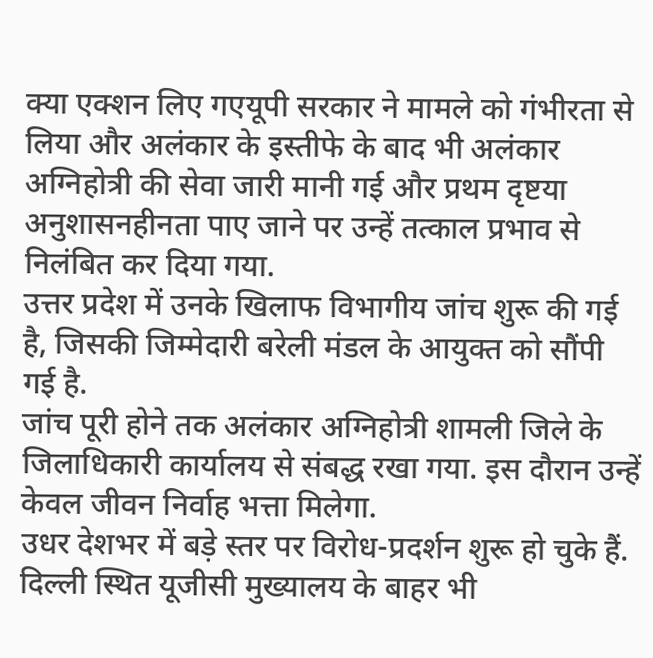क्या एक्शन लिए गएयूपी सरकार ने मामले को गंभीरता से लिया और अलंकार के इस्तीफे के बाद भी अलंकार अग्निहोत्री की सेवा जारी मानी गई और प्रथम दृष्टया अनुशासनहीनता पाए जाने पर उन्हें तत्काल प्रभाव से निलंबित कर दिया गया.
उत्तर प्रदेश में उनके खिलाफ विभागीय जांच शुरू की गई है, जिसकी जिम्मेदारी बरेली मंडल के आयुक्त को सौंपी गई है.
जांच पूरी होने तक अलंकार अग्निहोत्री शामली जिले के जिलाधिकारी कार्यालय से संबद्ध रखा गया. इस दौरान उन्हें केवल जीवन निर्वाह भत्ता मिलेगा.
उधर देशभर में बड़े स्तर पर विरोध-प्रदर्शन शुरू हो चुके हैं. दिल्ली स्थित यूजीसी मुख्यालय के बाहर भी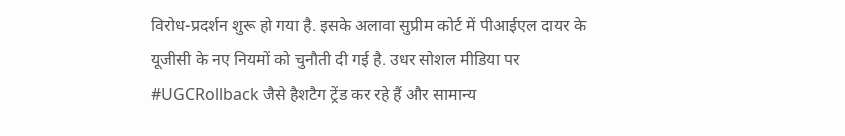विरोध-प्रदर्शन शुरू हो गया है. इसके अलावा सुप्रीम कोर्ट में पीआईएल दायर के यूजीसी के नए नियमों को चुनौती दी गई है. उधर सोशल मीडिया पर #UGCRollback जैसे हैशटैग ट्रेंड कर रहे हैं और सामान्य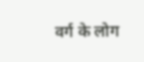वर्ग के लोग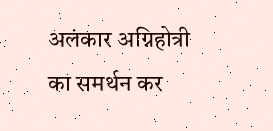अलंकार अग्निहोत्री का समर्थन कर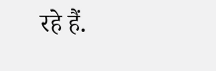रहे हैं.